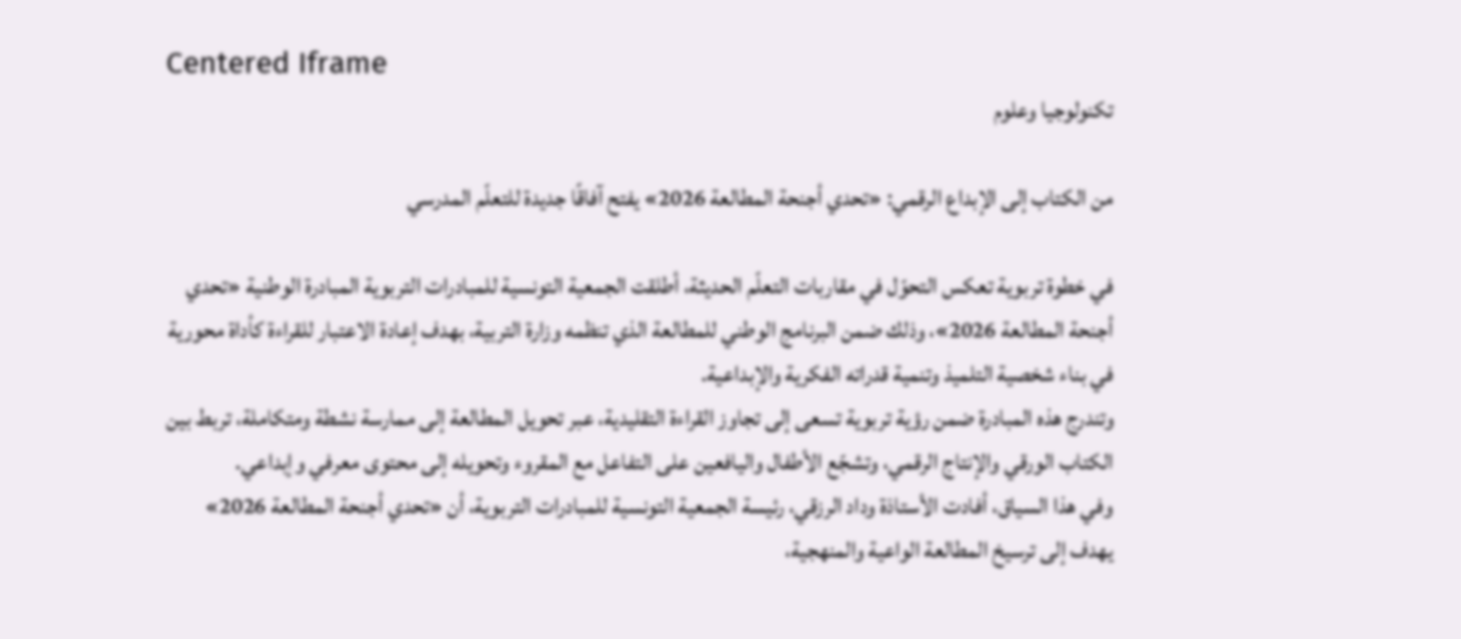Centered Iframe
تكنولوجيا وعلوم

من الكتاب إلى الإبداع الرقمي: «تحدي أجنحة المطالعة 2026» يفتح آفاقًا جديدة للتعلّم المدرسي

في خطوة تربوية تعكس التحوّل في مقاربات التعلّم الحديثة، أطلقت الجمعية التونسية للمبادرات التربوية المبادرة الوطنية «تحدي أجنحة المطالعة 2026»، وذلك ضمن البرنامج الوطني للمطالعة الذي تنظمه وزارة التربية، بهدف إعادة الاعتبار للقراءة كأداة محورية في بناء شخصية التلميذ وتنمية قدراته الفكرية والإبداعية.
وتندرج هذه المبادرة ضمن رؤية تربوية تسعى إلى تجاوز القراءة التقليدية، عبر تحويل المطالعة إلى ممارسة نشطة ومتكاملة، تربط بين الكتاب الورقي والإنتاج الرقمي، وتشجّع الأطفال واليافعين على التفاعل مع المقروء وتحويله إلى محتوى معرفي وإبداعي.
وفي هذا السياق، أفادت الأستاذة وداد الرزقي، رئيسة الجمعية التونسية للمبادرات التربوية، أن «تحدي أجنحة المطالعة 2026» يهدف إلى ترسيخ المطالعة الواعية والمنهجية،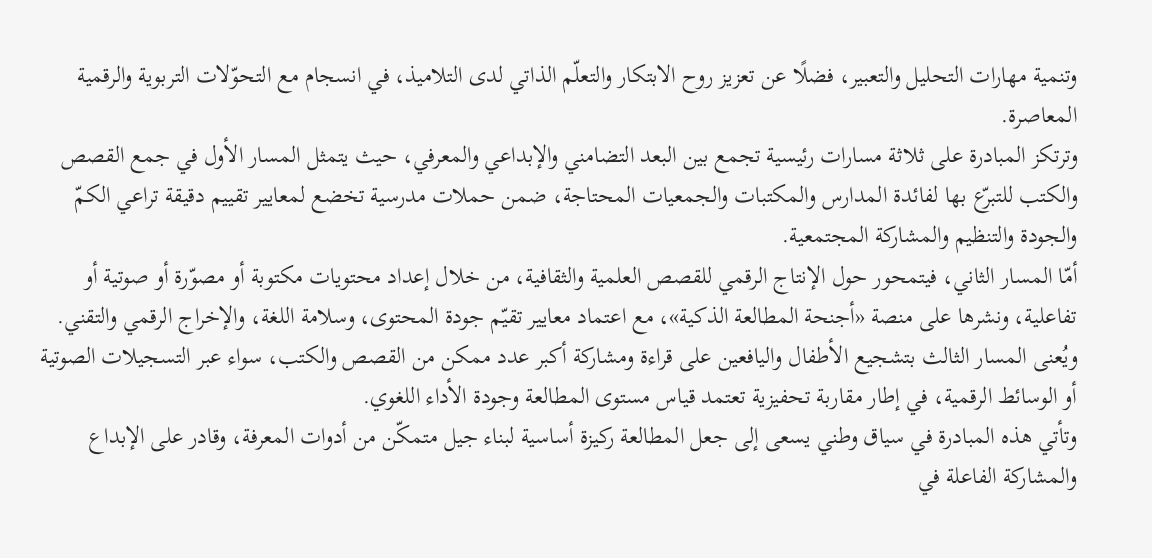وتنمية مهارات التحليل والتعبير، فضلًا عن تعزيز روح الابتكار والتعلّم الذاتي لدى التلاميذ، في انسجام مع التحوّلات التربوية والرقمية المعاصرة.
وترتكز المبادرة على ثلاثة مسارات رئيسية تجمع بين البعد التضامني والإبداعي والمعرفي، حيث يتمثل المسار الأول في جمع القصص والكتب للتبرّع بها لفائدة المدارس والمكتبات والجمعيات المحتاجة، ضمن حملات مدرسية تخضع لمعايير تقييم دقيقة تراعي الكمّ والجودة والتنظيم والمشاركة المجتمعية.
أمّا المسار الثاني، فيتمحور حول الإنتاج الرقمي للقصص العلمية والثقافية، من خلال إعداد محتويات مكتوبة أو مصوّرة أو صوتية أو تفاعلية، ونشرها على منصة «أجنحة المطالعة الذكية»، مع اعتماد معايير تقيّم جودة المحتوى، وسلامة اللغة، والإخراج الرقمي والتقني.
ويُعنى المسار الثالث بتشجيع الأطفال واليافعين على قراءة ومشاركة أكبر عدد ممكن من القصص والكتب، سواء عبر التسجيلات الصوتية أو الوسائط الرقمية، في إطار مقاربة تحفيزية تعتمد قياس مستوى المطالعة وجودة الأداء اللغوي.
وتأتي هذه المبادرة في سياق وطني يسعى إلى جعل المطالعة ركيزة أساسية لبناء جيل متمكّن من أدوات المعرفة، وقادر على الإبداع والمشاركة الفاعلة في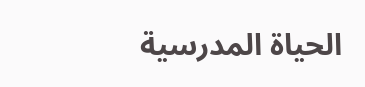الحياة المدرسية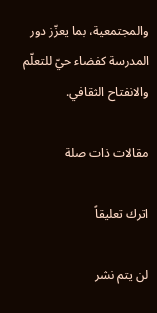والمجتمعية، بما يعزّز دور المدرسة كفضاء حيّ للتعلّم والانفتاح الثقافي.

مقالات ذات صلة

اترك تعليقاً

لن يتم نشر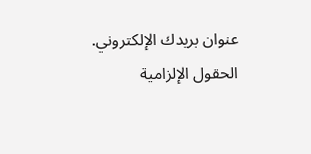عنوان بريدك الإلكتروني. الحقول الإلزامية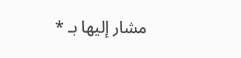مشار إليها بـ *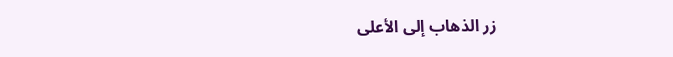زر الذهاب إلى الأعلى